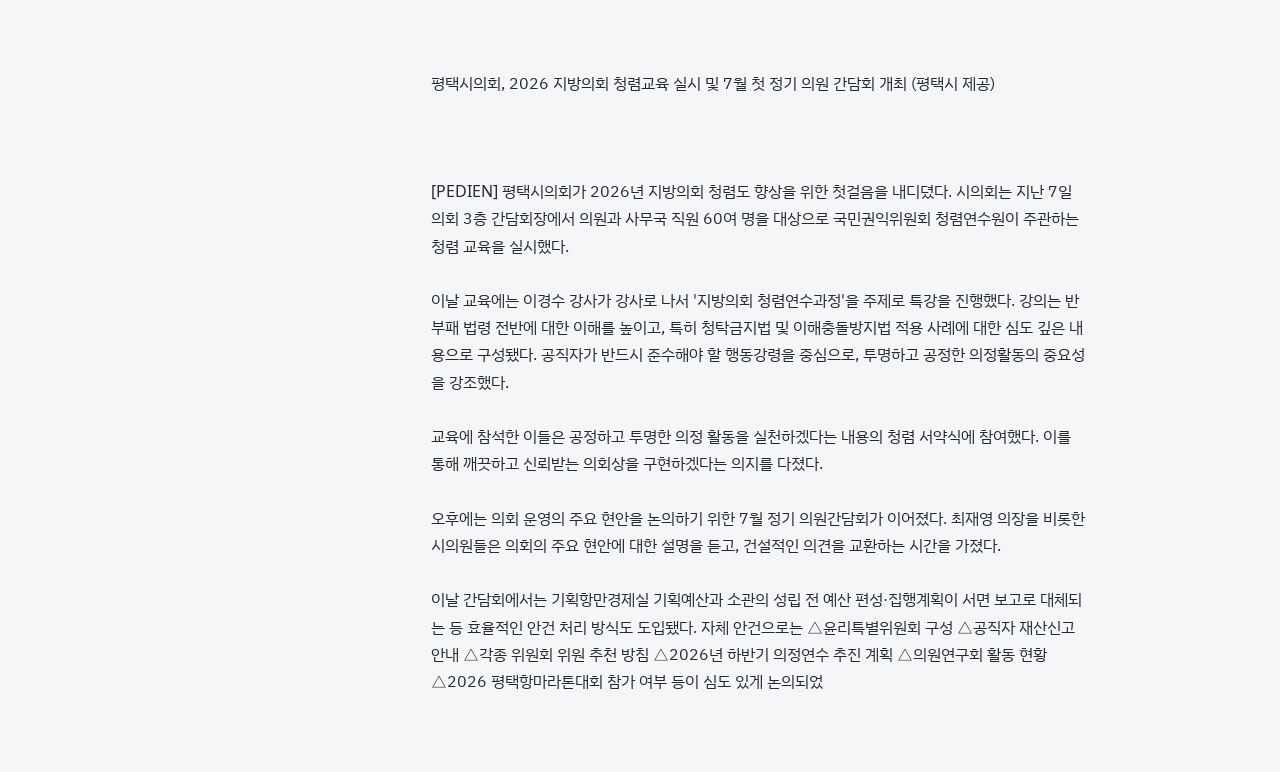평택시의회, 2026 지방의회 청렴교육 실시 및 7월 첫 정기 의원 간담회 개최 (평택시 제공)



[PEDIEN] 평택시의회가 2026년 지방의회 청렴도 향상을 위한 첫걸음을 내디뎠다. 시의회는 지난 7일 의회 3층 간담회장에서 의원과 사무국 직원 60여 명을 대상으로 국민권익위원회 청렴연수원이 주관하는 청렴 교육을 실시했다.

이날 교육에는 이경수 강사가 강사로 나서 '지방의회 청렴연수과정'을 주제로 특강을 진행했다. 강의는 반부패 법령 전반에 대한 이해를 높이고, 특히 청탁금지법 및 이해충돌방지법 적용 사례에 대한 심도 깊은 내용으로 구성됐다. 공직자가 반드시 준수해야 할 행동강령을 중심으로, 투명하고 공정한 의정활동의 중요성을 강조했다.

교육에 참석한 이들은 공정하고 투명한 의정 활동을 실천하겠다는 내용의 청렴 서약식에 참여했다. 이를 통해 깨끗하고 신뢰받는 의회상을 구현하겠다는 의지를 다졌다.

오후에는 의회 운영의 주요 현안을 논의하기 위한 7월 정기 의원간담회가 이어졌다. 최재영 의장을 비롯한 시의원들은 의회의 주요 현안에 대한 설명을 듣고, 건설적인 의견을 교환하는 시간을 가졌다.

이날 간담회에서는 기획항만경제실 기획예산과 소관의 성립 전 예산 편성·집행계획이 서면 보고로 대체되는 등 효율적인 안건 처리 방식도 도입됐다. 자체 안건으로는 △윤리특별위원회 구성 △공직자 재산신고 안내 △각종 위원회 위원 추천 방침 △2026년 하반기 의정연수 추진 계획 △의원연구회 활동 현황 △2026 평택항마라톤대회 참가 여부 등이 심도 있게 논의되었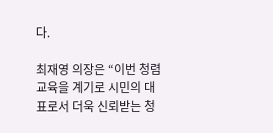다.

최재영 의장은 “이번 청렴 교육을 계기로 시민의 대표로서 더욱 신뢰받는 청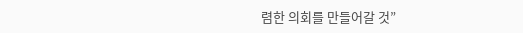렴한 의회를 만들어갈 것”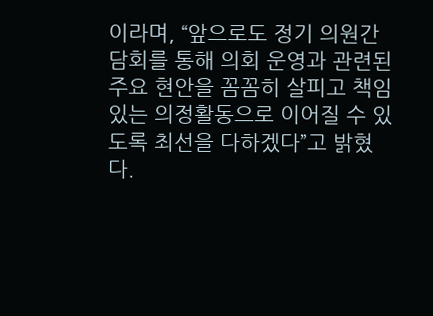이라며, “앞으로도 정기 의원간담회를 통해 의회 운영과 관련된 주요 현안을 꼼꼼히 살피고 책임 있는 의정활동으로 이어질 수 있도록 최선을 다하겠다”고 밝혔다.